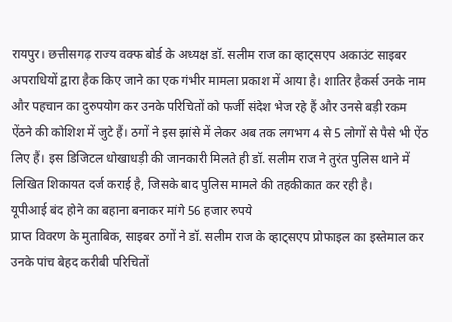रायपुर। छत्तीसगढ़ राज्य वक्फ बोर्ड के अध्यक्ष डॉ. सलीम राज का व्हाट्सएप अकाउंट साइबर अपराधियों द्वारा हैक किए जाने का एक गंभीर मामला प्रकाश में आया है। शातिर हैकर्स उनके नाम और पहचान का दुरुपयोग कर उनके परिचितों को फर्जी संदेश भेज रहे हैं और उनसे बड़ी रकम ऐंठने की कोशिश में जुटे हैं। ठगों ने इस झांसे में लेकर अब तक लगभग 4 से 5 लोगों से पैसे भी ऐंठ लिए हैं। इस डिजिटल धोखाधड़ी की जानकारी मिलते ही डॉ. सलीम राज ने तुरंत पुलिस थाने में लिखित शिकायत दर्ज कराई है, जिसके बाद पुलिस मामले की तहकीकात कर रही है।
यूपीआई बंद होने का बहाना बनाकर मांगे 56 हजार रुपये
प्राप्त विवरण के मुताबिक, साइबर ठगों ने डॉ. सलीम राज के व्हाट्सएप प्रोफाइल का इस्तेमाल कर उनके पांच बेहद करीबी परिचितों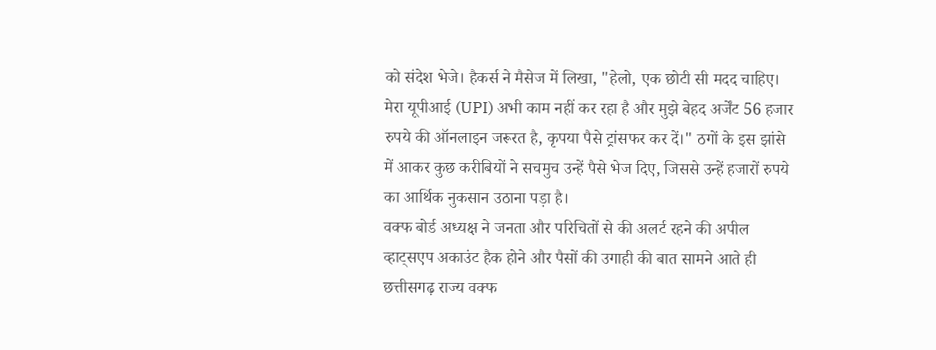को संदेश भेजे। हैकर्स ने मैसेज में लिखा, "हेलो, एक छोटी सी मदद चाहिए। मेरा यूपीआई (UPI) अभी काम नहीं कर रहा है और मुझे बेहद अर्जेंट 56 हजार रुपये की ऑनलाइन जरूरत है, कृपया पैसे ट्रांसफर कर दें।" ठगों के इस झांसे में आकर कुछ करीबियों ने सचमुच उन्हें पैसे भेज दिए, जिससे उन्हें हजारों रुपये का आर्थिक नुकसान उठाना पड़ा है।
वक्फ बोर्ड अध्यक्ष ने जनता और परिचितों से की अलर्ट रहने की अपील
व्हाट्सएप अकाउंट हैक होने और पैसों की उगाही की बात सामने आते ही छत्तीसगढ़ राज्य वक्फ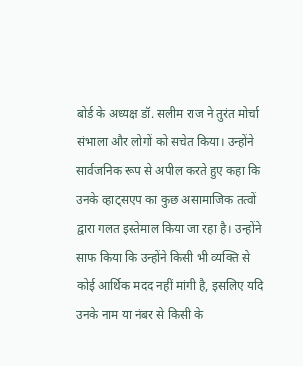बोर्ड के अध्यक्ष डॉ. सलीम राज ने तुरंत मोर्चा संभाला और लोगों को सचेत किया। उन्होंने सार्वजनिक रूप से अपील करते हुए कहा कि उनके व्हाट्सएप का कुछ असामाजिक तत्वों द्वारा गलत इस्तेमाल किया जा रहा है। उन्होंने साफ किया कि उन्होंने किसी भी व्यक्ति से कोई आर्थिक मदद नहीं मांगी है, इसलिए यदि उनके नाम या नंबर से किसी के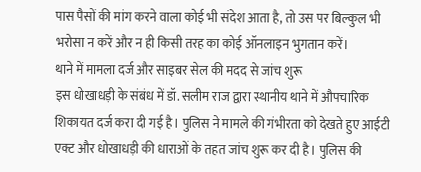पास पैसों की मांग करने वाला कोई भी संदेश आता है, तो उस पर बिल्कुल भी भरोसा न करें और न ही किसी तरह का कोई ऑनलाइन भुगतान करें।
थाने में मामला दर्ज और साइबर सेल की मदद से जांच शुरू
इस धोखाधड़ी के संबंध में डॉ. सलीम राज द्वारा स्थानीय थाने में औपचारिक शिकायत दर्ज करा दी गई है। पुलिस ने मामले की गंभीरता को देखते हुए आईटी एक्ट और धोखाधड़ी की धाराओं के तहत जांच शुरू कर दी है। पुलिस की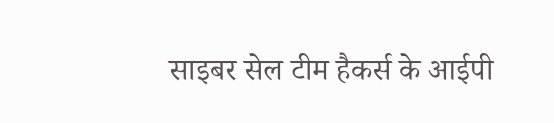साइबर सेल टीम हैकर्स के आईपी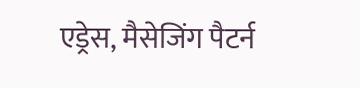एड्रेस, मैसेजिंग पैटर्न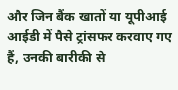और जिन बैंक खातों या यूपीआई आईडी में पैसे ट्रांसफर करवाए गए हैं, उनकी बारीकी से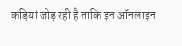कड़ियां जोड़ रही है ताकि इन ऑनलाइन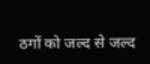ठगों को जल्द से जल्द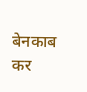बेनकाब कर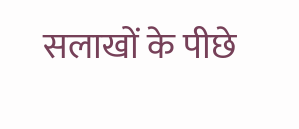सलाखों के पीछे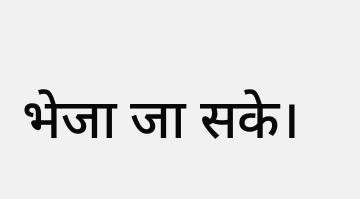भेजा जा सके।